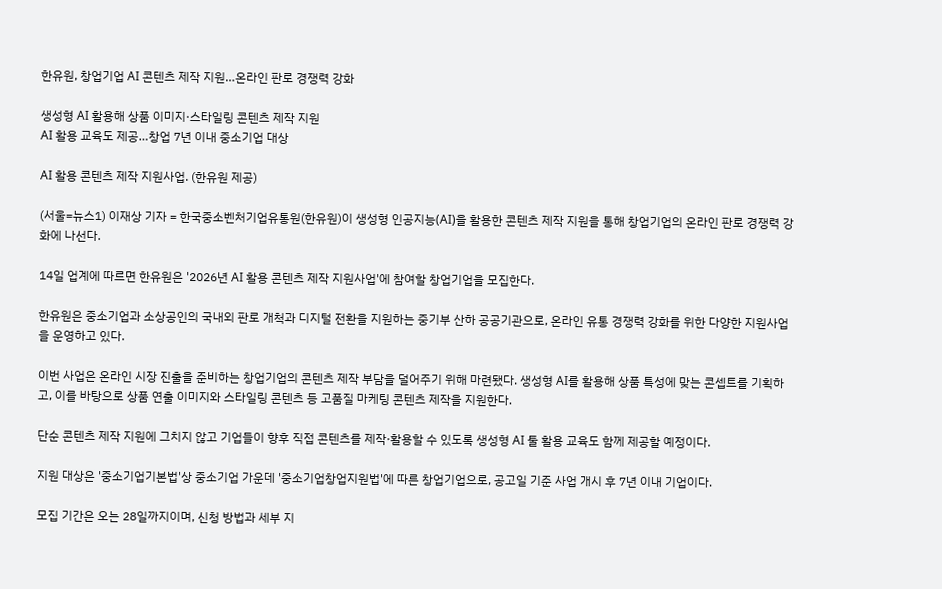한유원, 창업기업 AI 콘텐츠 제작 지원…온라인 판로 경쟁력 강화

생성형 AI 활용해 상품 이미지·스타일링 콘텐츠 제작 지원
AI 활용 교육도 제공…창업 7년 이내 중소기업 대상

AI 활용 콘텐츠 제작 지원사업. (한유원 제공)

(서울=뉴스1) 이재상 기자 = 한국중소벤처기업유통원(한유원)이 생성형 인공지능(AI)을 활용한 콘텐츠 제작 지원을 통해 창업기업의 온라인 판로 경쟁력 강화에 나선다.

14일 업계에 따르면 한유원은 '2026년 AI 활용 콘텐츠 제작 지원사업'에 참여할 창업기업을 모집한다.

한유원은 중소기업과 소상공인의 국내외 판로 개척과 디지털 전환을 지원하는 중기부 산하 공공기관으로, 온라인 유통 경쟁력 강화를 위한 다양한 지원사업을 운영하고 있다.

이번 사업은 온라인 시장 진출을 준비하는 창업기업의 콘텐츠 제작 부담을 덜어주기 위해 마련됐다. 생성형 AI를 활용해 상품 특성에 맞는 콘셉트를 기획하고, 이를 바탕으로 상품 연출 이미지와 스타일링 콘텐츠 등 고품질 마케팅 콘텐츠 제작을 지원한다.

단순 콘텐츠 제작 지원에 그치지 않고 기업들이 향후 직접 콘텐츠를 제작·활용할 수 있도록 생성형 AI 툴 활용 교육도 함께 제공할 예정이다.

지원 대상은 '중소기업기본법'상 중소기업 가운데 '중소기업창업지원법'에 따른 창업기업으로, 공고일 기준 사업 개시 후 7년 이내 기업이다.

모집 기간은 오는 28일까지이며, 신청 방법과 세부 지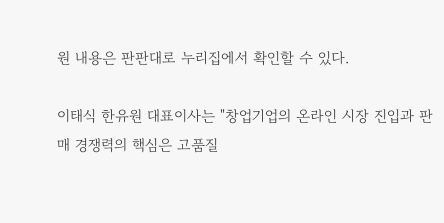원 내용은 판판대로 누리집에서 확인할 수 있다.

이태식 한유원 대표이사는 "창업기업의 온라인 시장 진입과 판매 경쟁력의 핵심은 고품질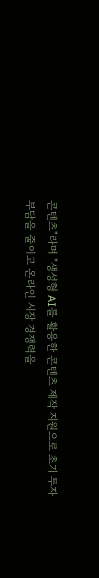콘텐츠"라며 "생성형 AI를 활용한 콘텐츠 제작 지원으로 초기 투자 부담을 줄이고 온라인 시장 경쟁력을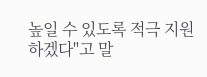높일 수 있도록 적극 지원하겠다"고 말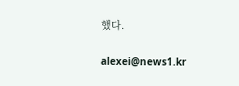했다.

alexei@news1.kr